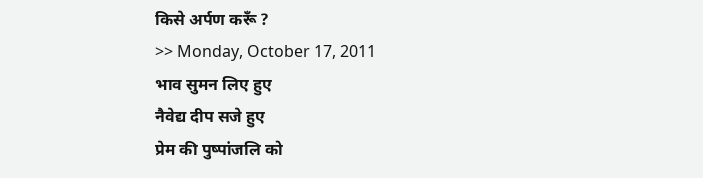किसे अर्पण करूँ ?
>> Monday, October 17, 2011
भाव सुमन लिए हुए
नैवेद्य दीप सजे हुए
प्रेम की पुष्पांजलि को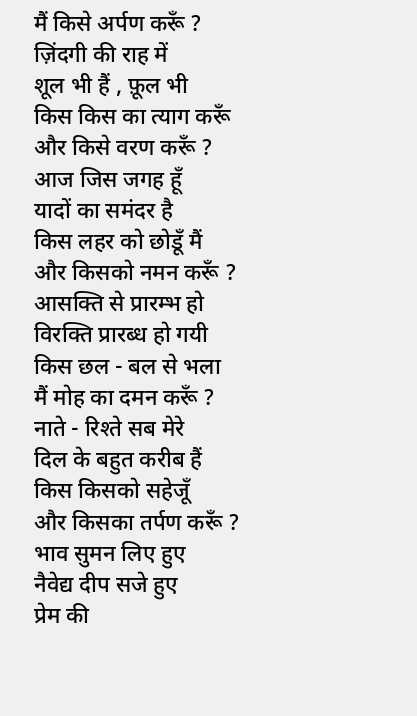मैं किसे अर्पण करूँ ?
ज़िंदगी की राह में
शूल भी हैं , फ़ूल भी
किस किस का त्याग करूँ
और किसे वरण करूँ ?
आज जिस जगह हूँ
यादों का समंदर है
किस लहर को छोडूँ मैं
और किसको नमन करूँ ?
आसक्ति से प्रारम्भ हो
विरक्ति प्रारब्ध हो गयी
किस छल - बल से भला
मैं मोह का दमन करूँ ?
नाते - रिश्ते सब मेरे
दिल के बहुत करीब हैं
किस किसको सहेजूँ
और किसका तर्पण करूँ ?
भाव सुमन लिए हुए
नैवेद्य दीप सजे हुए
प्रेम की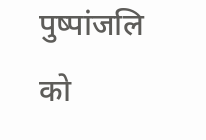पुष्पांजलि को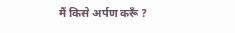मैं किसे अर्पण करूँ ?